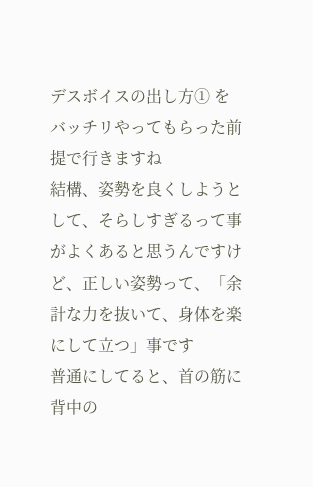デスボイスの出し方① をバッチリやってもらった前提で行きますね
結構、姿勢を良くしようとして、そらしすぎるって事がよくあると思うんですけど、正しい姿勢って、「余計な力を抜いて、身体を楽にして立つ」事です
普通にしてると、首の筋に背中の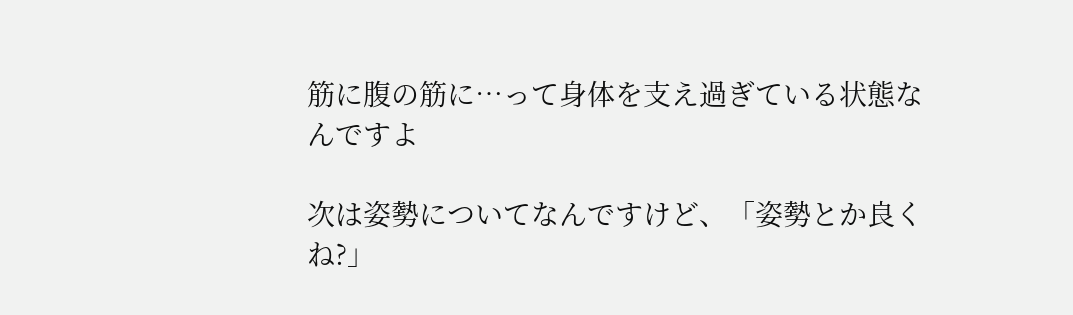筋に腹の筋に…って身体を支え過ぎている状態なんですよ

次は姿勢についてなんですけど、「姿勢とか良くね?」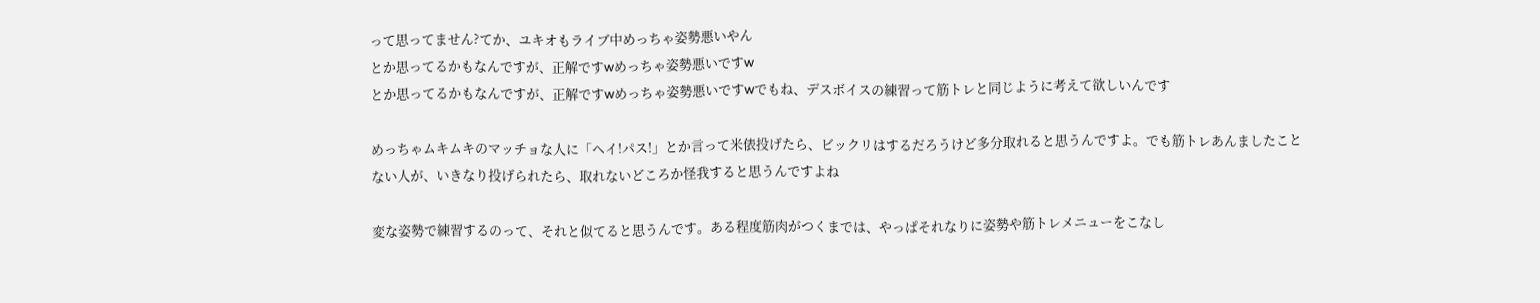って思ってません?てか、ユキオもライブ中めっちゃ姿勢悪いやん
とか思ってるかもなんですが、正解ですwめっちゃ姿勢悪いですw
とか思ってるかもなんですが、正解ですwめっちゃ姿勢悪いですwでもね、デスボイスの練習って筋トレと同じように考えて欲しいんです

めっちゃムキムキのマッチョな人に「ヘイ!パス!」とか言って米俵投げたら、ビックリはするだろうけど多分取れると思うんですよ。でも筋トレあんましたことない人が、いきなり投げられたら、取れないどころか怪我すると思うんですよね

変な姿勢で練習するのって、それと似てると思うんです。ある程度筋肉がつくまでは、やっぱそれなりに姿勢や筋トレメニューをこなし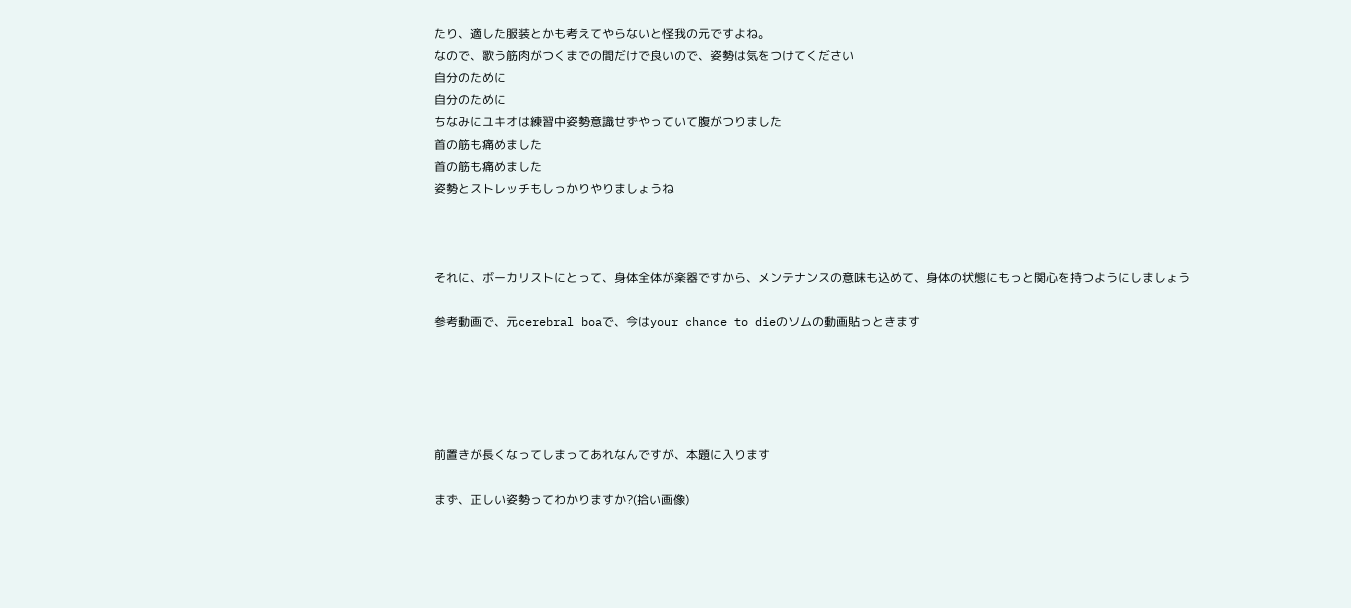たり、適した服装とかも考えてやらないと怪我の元ですよね。
なので、歌う筋肉がつくまでの間だけで良いので、姿勢は気をつけてください
自分のために
自分のために
ちなみにユキオは練習中姿勢意識せずやっていて腹がつりました
首の筋も痛めました
首の筋も痛めました
姿勢とストレッチもしっかりやりましょうね



それに、ボーカリストにとって、身体全体が楽器ですから、メンテナンスの意味も込めて、身体の状態にもっと関心を持つようにしましょう

参考動画で、元cerebral boaで、今はyour chance to dieのソムの動画貼っときます





前置きが長くなってしまってあれなんですが、本題に入ります

まず、正しい姿勢ってわかりますか?(拾い画像)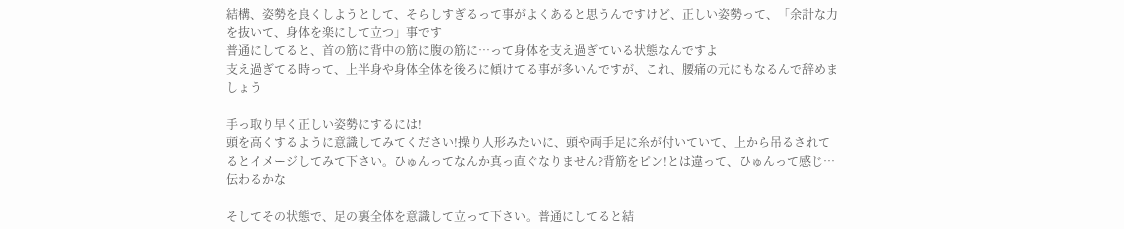結構、姿勢を良くしようとして、そらしすぎるって事がよくあると思うんですけど、正しい姿勢って、「余計な力を抜いて、身体を楽にして立つ」事です
普通にしてると、首の筋に背中の筋に腹の筋に…って身体を支え過ぎている状態なんですよ
支え過ぎてる時って、上半身や身体全体を後ろに傾けてる事が多いんですが、これ、腰痛の元にもなるんで辞めましょう

手っ取り早く正しい姿勢にするには!
頭を高くするように意識してみてください!操り人形みたいに、頭や両手足に糸が付いていて、上から吊るされてるとイメージしてみて下さい。ひゅんってなんか真っ直ぐなりません?背筋をピン!とは違って、ひゅんって感じ…伝わるかな

そしてその状態で、足の裏全体を意識して立って下さい。普通にしてると結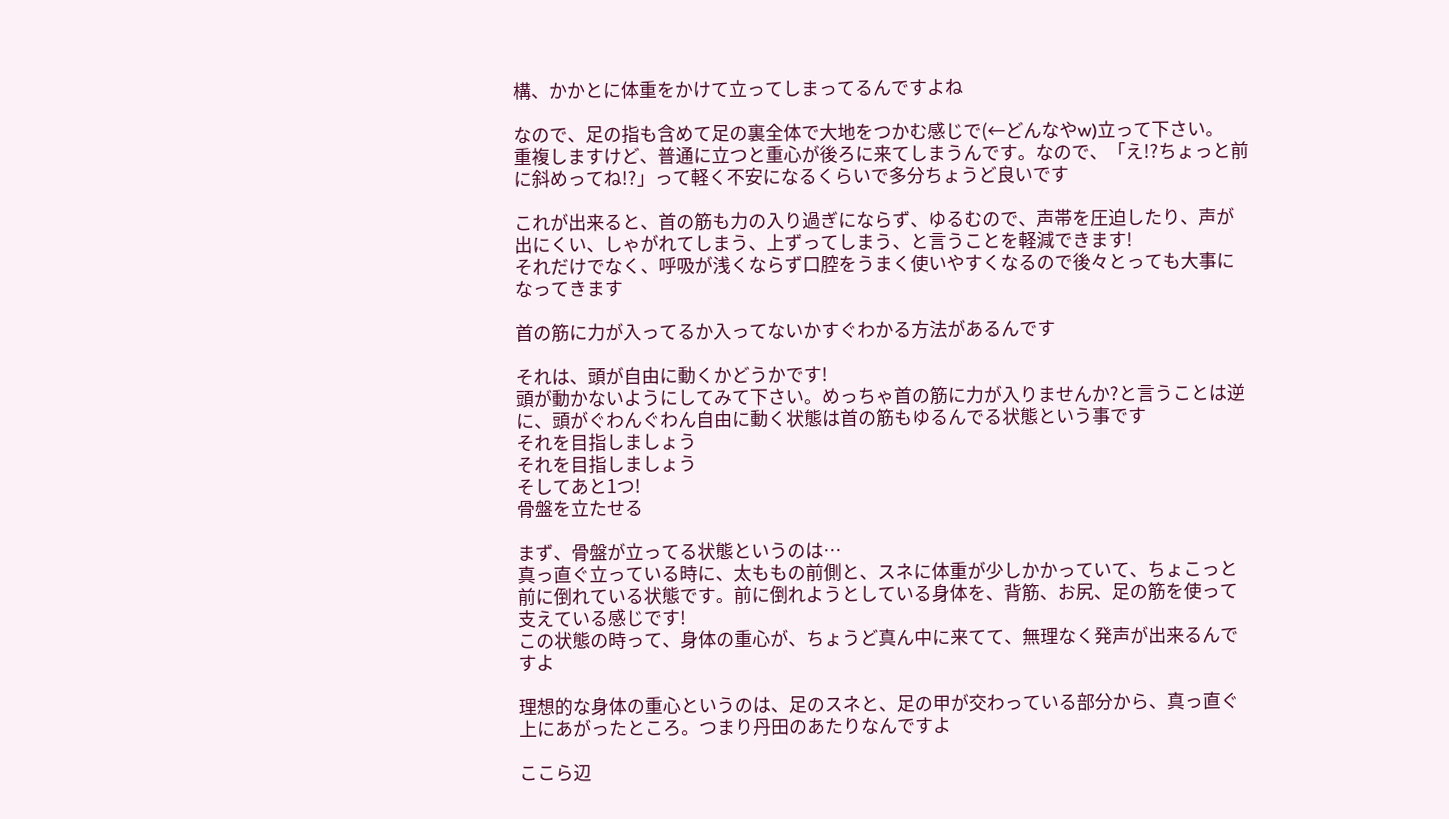構、かかとに体重をかけて立ってしまってるんですよね

なので、足の指も含めて足の裏全体で大地をつかむ感じで(←どんなやw)立って下さい。
重複しますけど、普通に立つと重心が後ろに来てしまうんです。なので、「え!?ちょっと前に斜めってね!?」って軽く不安になるくらいで多分ちょうど良いです

これが出来ると、首の筋も力の入り過ぎにならず、ゆるむので、声帯を圧迫したり、声が出にくい、しゃがれてしまう、上ずってしまう、と言うことを軽減できます!
それだけでなく、呼吸が浅くならず口腔をうまく使いやすくなるので後々とっても大事になってきます

首の筋に力が入ってるか入ってないかすぐわかる方法があるんです

それは、頭が自由に動くかどうかです!
頭が動かないようにしてみて下さい。めっちゃ首の筋に力が入りませんか?と言うことは逆に、頭がぐわんぐわん自由に動く状態は首の筋もゆるんでる状態という事です
それを目指しましょう
それを目指しましょう
そしてあと1つ!
骨盤を立たせる

まず、骨盤が立ってる状態というのは…
真っ直ぐ立っている時に、太ももの前側と、スネに体重が少しかかっていて、ちょこっと前に倒れている状態です。前に倒れようとしている身体を、背筋、お尻、足の筋を使って支えている感じです!
この状態の時って、身体の重心が、ちょうど真ん中に来てて、無理なく発声が出来るんですよ

理想的な身体の重心というのは、足のスネと、足の甲が交わっている部分から、真っ直ぐ上にあがったところ。つまり丹田のあたりなんですよ

ここら辺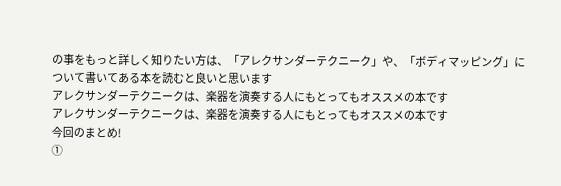の事をもっと詳しく知りたい方は、「アレクサンダーテクニーク」や、「ボディマッピング」について書いてある本を読むと良いと思います
アレクサンダーテクニークは、楽器を演奏する人にもとってもオススメの本です
アレクサンダーテクニークは、楽器を演奏する人にもとってもオススメの本です
今回のまとめ!
①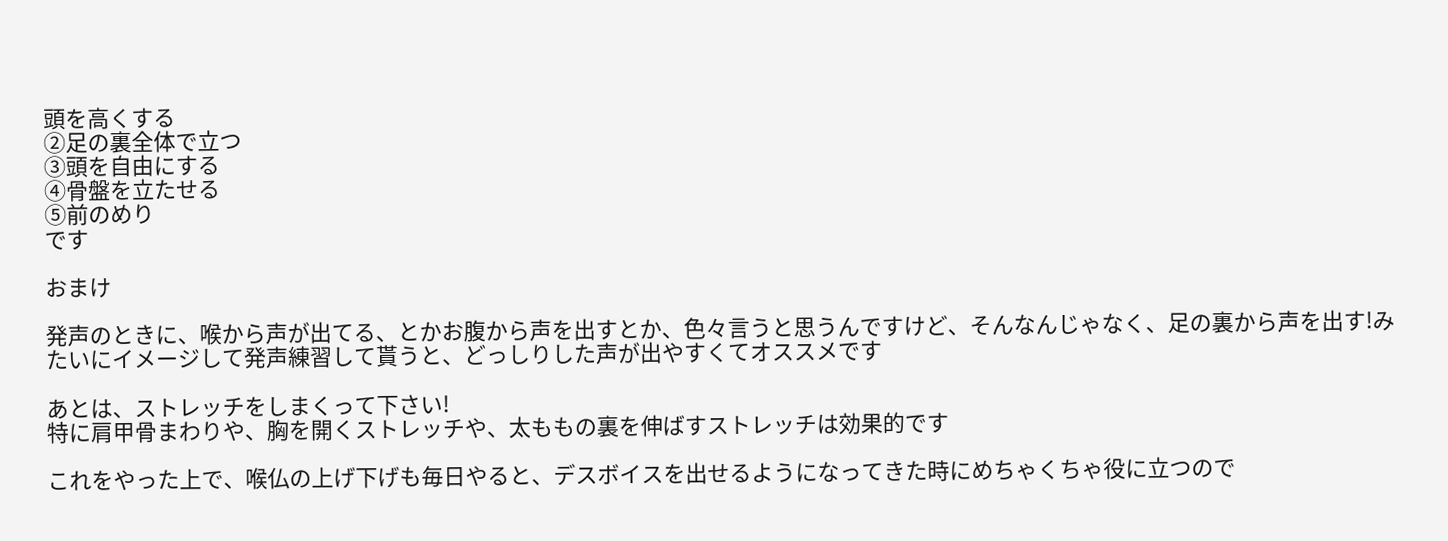頭を高くする
②足の裏全体で立つ
③頭を自由にする
④骨盤を立たせる
⑤前のめり
です

おまけ

発声のときに、喉から声が出てる、とかお腹から声を出すとか、色々言うと思うんですけど、そんなんじゃなく、足の裏から声を出す!みたいにイメージして発声練習して貰うと、どっしりした声が出やすくてオススメです

あとは、ストレッチをしまくって下さい!
特に肩甲骨まわりや、胸を開くストレッチや、太ももの裏を伸ばすストレッチは効果的です

これをやった上で、喉仏の上げ下げも毎日やると、デスボイスを出せるようになってきた時にめちゃくちゃ役に立つので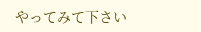やってみて下さい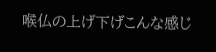喉仏の上げ下げこんな感じ